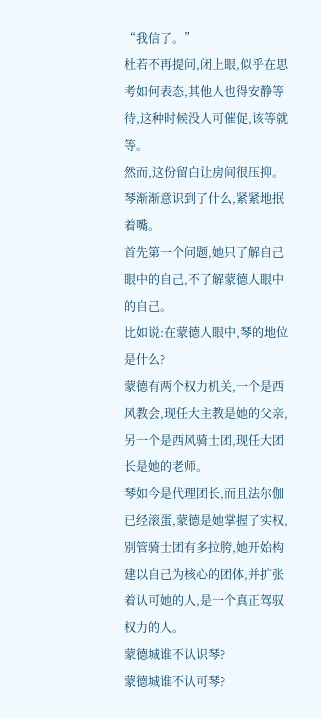“我信了。”
杜若不再提问,闭上眼,似乎在思考如何表态,其他人也得安静等待,这种时候没人可催促,该等就等。
然而,这份留白让房间很压抑。
琴渐渐意识到了什么,紧紧地抿着嘴。
首先第一个问题,她只了解自己眼中的自己,不了解蒙德人眼中的自己。
比如说:在蒙德人眼中,琴的地位是什么?
蒙德有两个权力机关,一个是西风教会,现任大主教是她的父亲,另一个是西风骑士团,现任大团长是她的老师。
琴如今是代理团长,而且法尔伽已经滚蛋,蒙德是她掌握了实权,别管骑士团有多拉胯,她开始构建以自己为核心的团体,并扩张着认可她的人,是一个真正驾驭权力的人。
蒙德城谁不认识琴?
蒙德城谁不认可琴?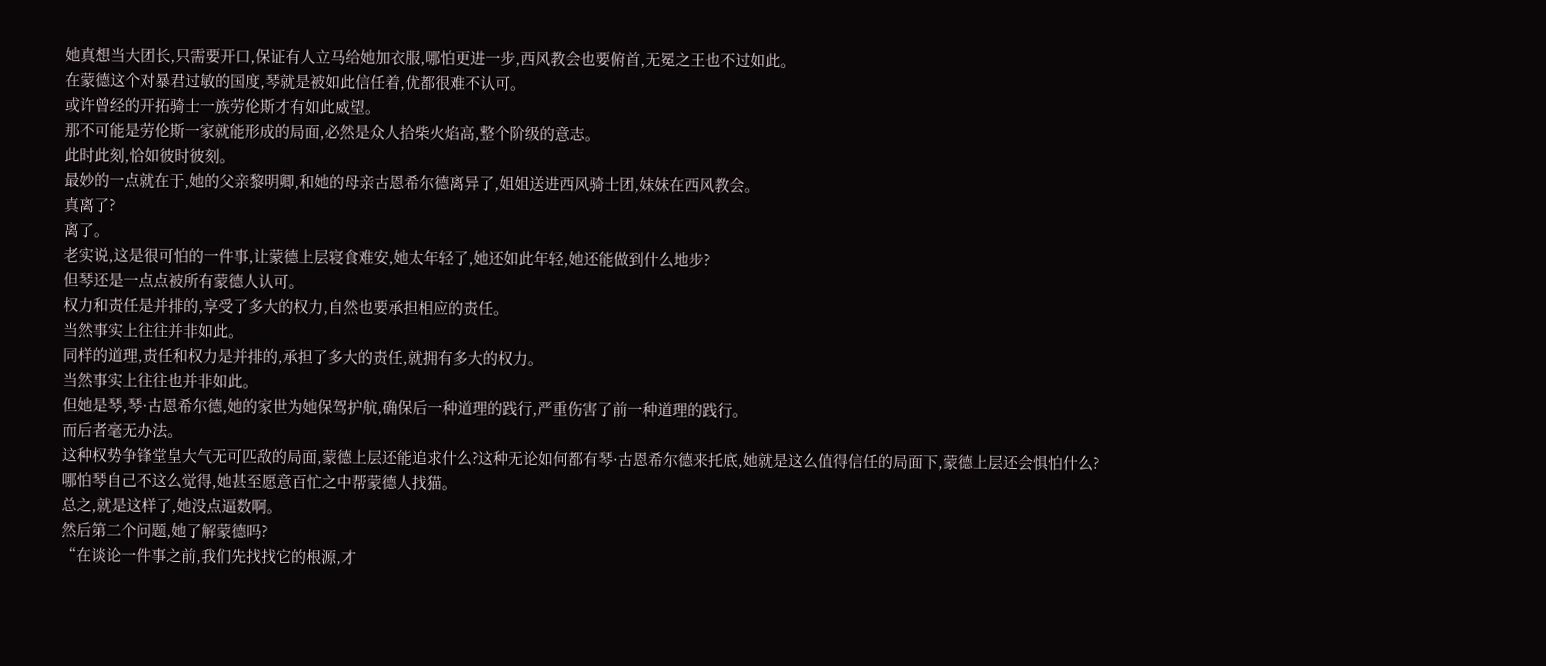她真想当大团长,只需要开口,保证有人立马给她加衣服,哪怕更进一步,西风教会也要俯首,无冕之王也不过如此。
在蒙德这个对暴君过敏的国度,琴就是被如此信任着,优都很难不认可。
或许曾经的开拓骑士一族劳伦斯才有如此威望。
那不可能是劳伦斯一家就能形成的局面,必然是众人拾柴火焰高,整个阶级的意志。
此时此刻,恰如彼时彼刻。
最妙的一点就在于,她的父亲黎明卿,和她的母亲古恩希尔德离异了,姐姐送进西风骑士团,妹妹在西风教会。
真离了?
离了。
老实说,这是很可怕的一件事,让蒙德上层寝食难安,她太年轻了,她还如此年轻,她还能做到什么地步?
但琴还是一点点被所有蒙德人认可。
权力和责任是并排的,享受了多大的权力,自然也要承担相应的责任。
当然事实上往往并非如此。
同样的道理,责任和权力是并排的,承担了多大的责任,就拥有多大的权力。
当然事实上往往也并非如此。
但她是琴,琴·古恩希尔德,她的家世为她保驾护航,确保后一种道理的践行,严重伤害了前一种道理的践行。
而后者毫无办法。
这种权势争锋堂皇大气无可匹敌的局面,蒙德上层还能追求什么?这种无论如何都有琴·古恩希尔德来托底,她就是这么值得信任的局面下,蒙德上层还会惧怕什么?
哪怕琴自己不这么觉得,她甚至愿意百忙之中帮蒙德人找猫。
总之,就是这样了,她没点逼数啊。
然后第二个问题,她了解蒙德吗?
“在谈论一件事之前,我们先找找它的根源,才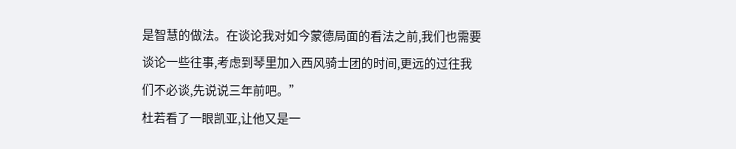是智慧的做法。在谈论我对如今蒙德局面的看法之前,我们也需要谈论一些往事,考虑到琴里加入西风骑士团的时间,更远的过往我们不必谈,先说说三年前吧。”
杜若看了一眼凯亚,让他又是一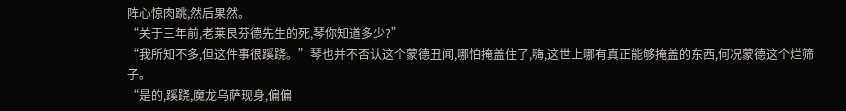阵心惊肉跳,然后果然。
“关于三年前,老莱艮芬德先生的死,琴你知道多少?”
“我所知不多,但这件事很蹊跷。”琴也并不否认这个蒙德丑闻,哪怕掩盖住了,嗨,这世上哪有真正能够掩盖的东西,何况蒙德这个烂筛子。
“是的,蹊跷,魔龙乌萨现身,偏偏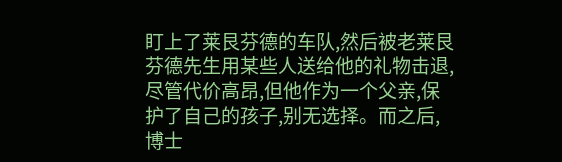盯上了莱艮芬德的车队,然后被老莱艮芬德先生用某些人送给他的礼物击退,尽管代价高昂,但他作为一个父亲,保护了自己的孩子,别无选择。而之后,博士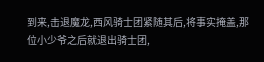到来,击退魔龙,西风骑士团紧随其后,将事实掩盖,那位小少爷之后就退出骑士团,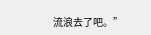流浪去了吧。”